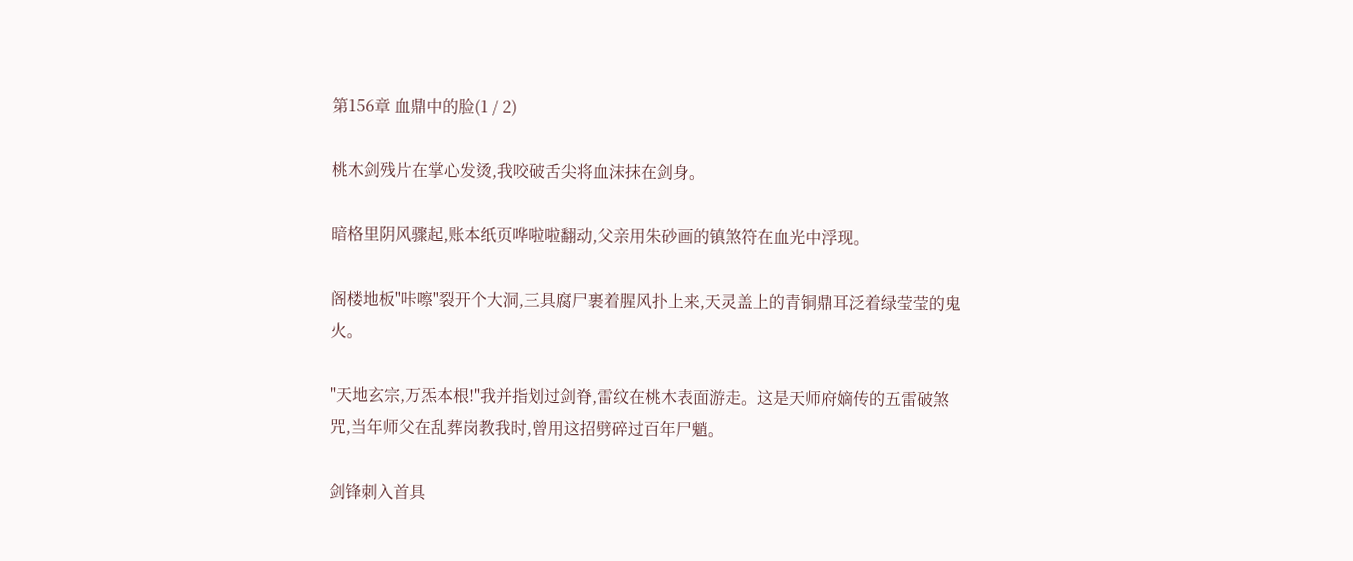第156章 血鼎中的脸(1 / 2)

桃木剑残片在掌心发烫,我咬破舌尖将血沫抹在剑身。

暗格里阴风骤起,账本纸页哗啦啦翻动,父亲用朱砂画的镇煞符在血光中浮现。

阁楼地板"咔嚓"裂开个大洞,三具腐尸裹着腥风扑上来,天灵盖上的青铜鼎耳泛着绿莹莹的鬼火。

"天地玄宗,万炁本根!"我并指划过剑脊,雷纹在桃木表面游走。这是天师府嫡传的五雷破煞咒,当年师父在乱葬岗教我时,曾用这招劈碎过百年尸魈。

剑锋刺入首具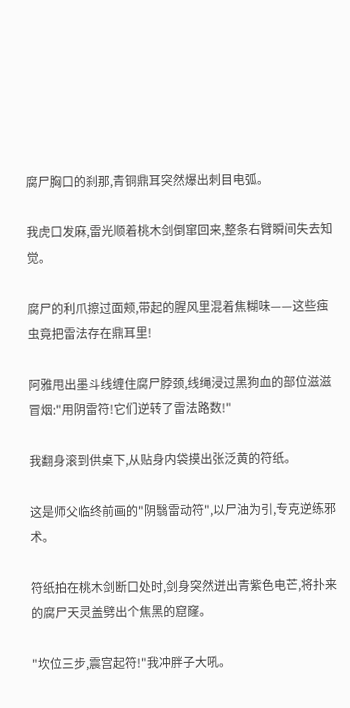腐尸胸口的刹那,青铜鼎耳突然爆出刺目电弧。

我虎口发麻,雷光顺着桃木剑倒窜回来,整条右臂瞬间失去知觉。

腐尸的利爪擦过面颊,带起的腥风里混着焦糊味——这些痋虫竟把雷法存在鼎耳里!

阿雅甩出墨斗线缠住腐尸脖颈,线绳浸过黑狗血的部位滋滋冒烟:"用阴雷符!它们逆转了雷法路数!"

我翻身滚到供桌下,从贴身内袋摸出张泛黄的符纸。

这是师父临终前画的"阴翳雷动符",以尸油为引,专克逆练邪术。

符纸拍在桃木剑断口处时,剑身突然迸出青紫色电芒,将扑来的腐尸天灵盖劈出个焦黑的窟窿。

"坎位三步,震宫起符!"我冲胖子大吼。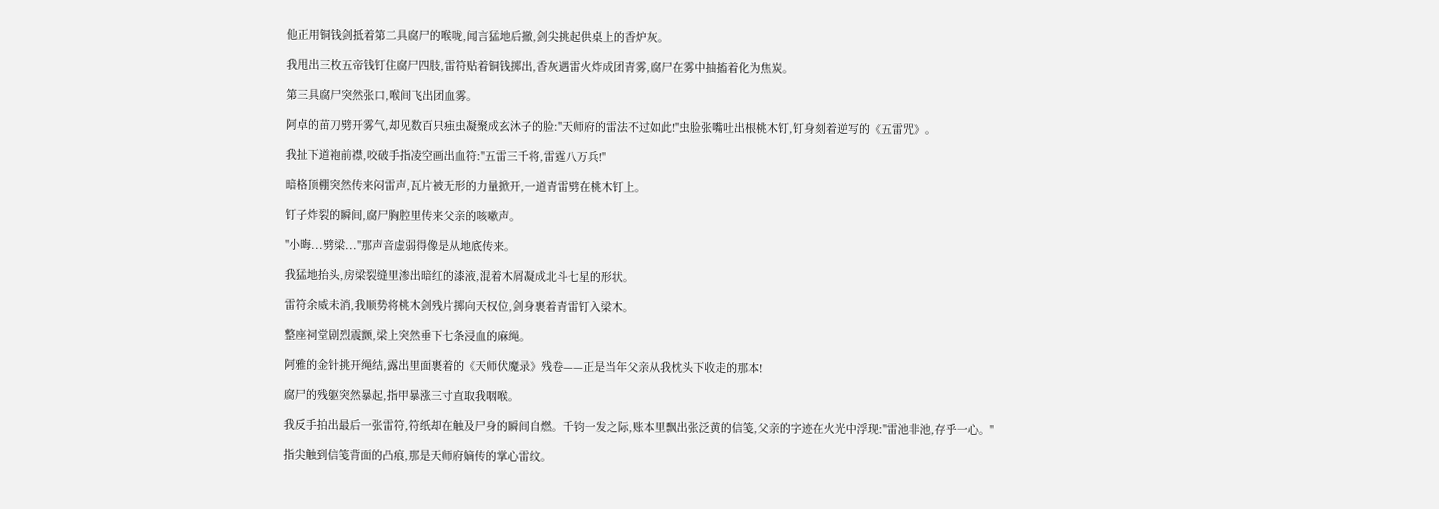他正用铜钱剑抵着第二具腐尸的喉咙,闻言猛地后撤,剑尖挑起供桌上的香炉灰。

我甩出三枚五帝钱钉住腐尸四肢,雷符贴着铜钱掷出,香灰遇雷火炸成团青雾,腐尸在雾中抽搐着化为焦炭。

第三具腐尸突然张口,喉间飞出团血雾。

阿卓的苗刀劈开雾气,却见数百只痋虫凝聚成玄沐子的脸:"天师府的雷法不过如此!"虫脸张嘴吐出根桃木钉,钉身刻着逆写的《五雷咒》。

我扯下道袍前襟,咬破手指凌空画出血符:"五雷三千将,雷霆八万兵!"

暗格顶棚突然传来闷雷声,瓦片被无形的力量掀开,一道青雷劈在桃木钉上。

钉子炸裂的瞬间,腐尸胸腔里传来父亲的咳嗽声。

"小晦...劈梁..."那声音虚弱得像是从地底传来。

我猛地抬头,房梁裂缝里渗出暗红的漆液,混着木屑凝成北斗七星的形状。

雷符余威未消,我顺势将桃木剑残片掷向天权位,剑身裹着青雷钉入梁木。

整座祠堂剧烈震颤,梁上突然垂下七条浸血的麻绳。

阿雅的金针挑开绳结,露出里面裹着的《天师伏魔录》残卷——正是当年父亲从我枕头下收走的那本!

腐尸的残躯突然暴起,指甲暴涨三寸直取我咽喉。

我反手拍出最后一张雷符,符纸却在触及尸身的瞬间自燃。千钧一发之际,账本里飘出张泛黄的信笺,父亲的字迹在火光中浮现:"雷池非池,存乎一心。"

指尖触到信笺背面的凸痕,那是天师府嫡传的掌心雷纹。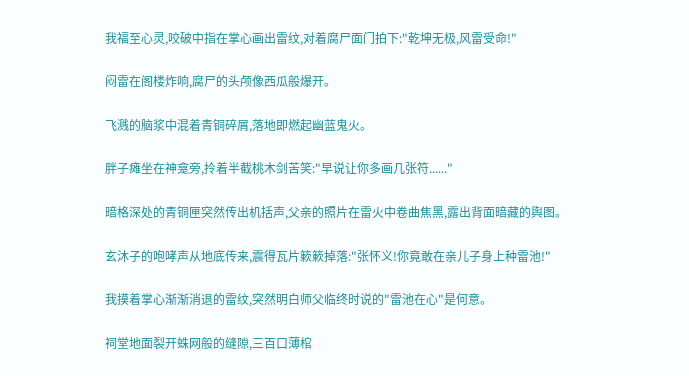我福至心灵,咬破中指在掌心画出雷纹,对着腐尸面门拍下:"乾坤无极,风雷受命!"

闷雷在阁楼炸响,腐尸的头颅像西瓜般爆开。

飞溅的脑浆中混着青铜碎屑,落地即燃起幽蓝鬼火。

胖子瘫坐在神龛旁,拎着半截桃木剑苦笑:"早说让你多画几张符......"

暗格深处的青铜匣突然传出机括声,父亲的照片在雷火中卷曲焦黑,露出背面暗藏的舆图。

玄沐子的咆哮声从地底传来,震得瓦片簌簌掉落:"张怀义!你竟敢在亲儿子身上种雷池!"

我摸着掌心渐渐消退的雷纹,突然明白师父临终时说的"雷池在心"是何意。

祠堂地面裂开蛛网般的缝隙,三百口薄棺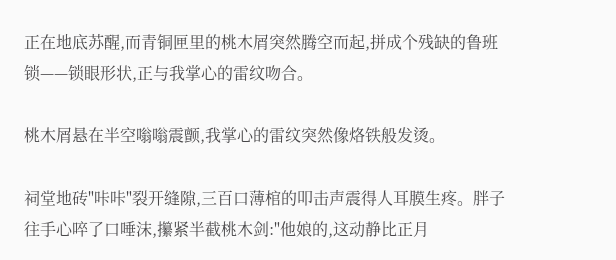正在地底苏醒,而青铜匣里的桃木屑突然腾空而起,拼成个残缺的鲁班锁——锁眼形状,正与我掌心的雷纹吻合。

桃木屑悬在半空嗡嗡震颤,我掌心的雷纹突然像烙铁般发烫。

祠堂地砖"咔咔"裂开缝隙,三百口薄棺的叩击声震得人耳膜生疼。胖子往手心啐了口唾沫,攥紧半截桃木剑:"他娘的,这动静比正月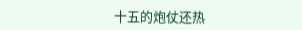十五的炮仗还热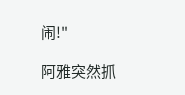闹!"

阿雅突然抓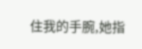住我的手腕,她指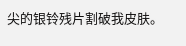尖的银铃残片割破我皮肤。